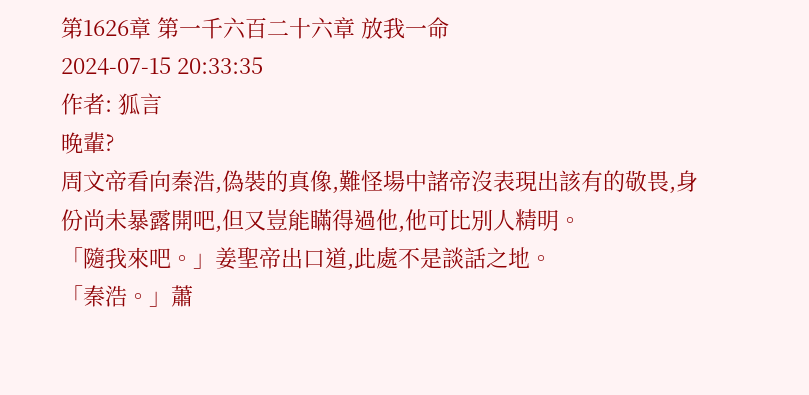第1626章 第一千六百二十六章 放我一命
2024-07-15 20:33:35
作者: 狐言
晚輩?
周文帝看向秦浩,偽裝的真像,難怪場中諸帝沒表現出該有的敬畏,身份尚未暴露開吧,但又豈能瞞得過他,他可比別人精明。
「隨我來吧。」姜聖帝出口道,此處不是談話之地。
「秦浩。」蕭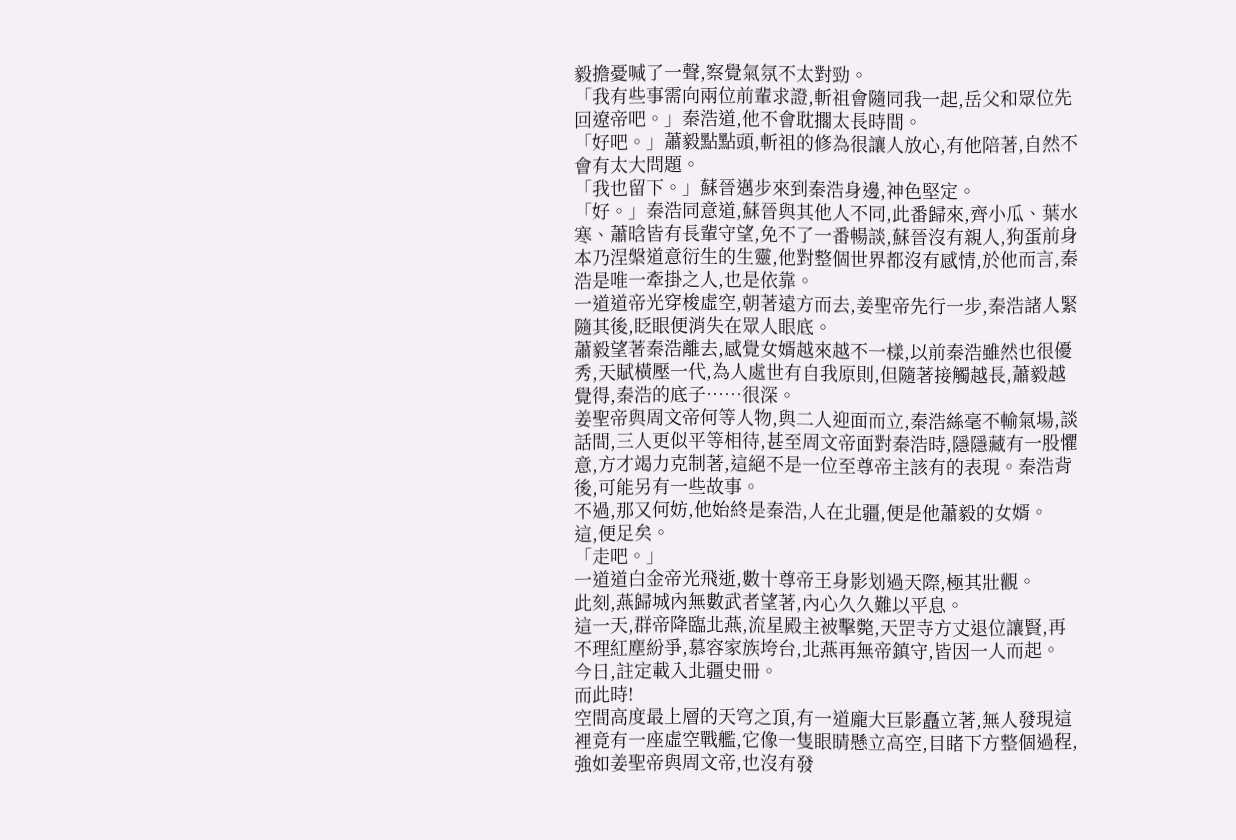毅擔憂喊了一聲,察覺氣氛不太對勁。
「我有些事需向兩位前輩求證,斬祖會隨同我一起,岳父和眾位先回遼帝吧。」秦浩道,他不會耽擱太長時間。
「好吧。」蕭毅點點頭,斬祖的修為很讓人放心,有他陪著,自然不會有太大問題。
「我也留下。」蘇晉邁步來到秦浩身邊,神色堅定。
「好。」秦浩同意道,蘇晉與其他人不同,此番歸來,齊小瓜、葉水寒、蕭晗皆有長輩守望,免不了一番暢談,蘇晉沒有親人,狗蛋前身本乃涅槃道意衍生的生靈,他對整個世界都沒有感情,於他而言,秦浩是唯一牽掛之人,也是依靠。
一道道帝光穿梭虛空,朝著遠方而去,姜聖帝先行一步,秦浩諸人緊隨其後,眨眼便消失在眾人眼底。
蕭毅望著秦浩離去,感覺女婿越來越不一樣,以前秦浩雖然也很優秀,天賦橫壓一代,為人處世有自我原則,但隨著接觸越長,蕭毅越覺得,秦浩的底子……很深。
姜聖帝與周文帝何等人物,與二人迎面而立,秦浩絲毫不輸氣場,談話間,三人更似平等相待,甚至周文帝面對秦浩時,隱隱藏有一股懼意,方才竭力克制著,這絕不是一位至尊帝主該有的表現。秦浩背後,可能另有一些故事。
不過,那又何妨,他始終是秦浩,人在北疆,便是他蕭毅的女婿。
這,便足矣。
「走吧。」
一道道白金帝光飛逝,數十尊帝王身影划過天際,極其壯觀。
此刻,燕歸城內無數武者望著,內心久久難以平息。
這一天,群帝降臨北燕,流星殿主被擊斃,天罡寺方丈退位讓賢,再不理紅塵紛爭,慕容家族垮台,北燕再無帝鎮守,皆因一人而起。
今日,註定載入北疆史冊。
而此時!
空間高度最上層的天穹之頂,有一道龐大巨影矗立著,無人發現這裡竟有一座虛空戰艦,它像一隻眼睛懸立高空,目睹下方整個過程,強如姜聖帝與周文帝,也沒有發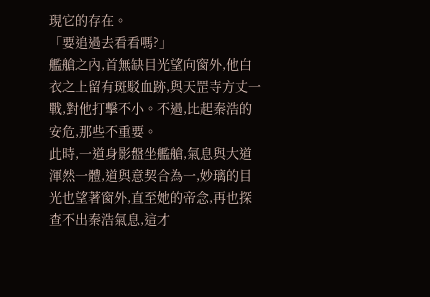現它的存在。
「要追過去看看嗎?」
艦艙之內,首無缺目光望向窗外,他白衣之上留有斑駁血跡,與天罡寺方丈一戰,對他打擊不小。不過,比起秦浩的安危,那些不重要。
此時,一道身影盤坐艦艙,氣息與大道渾然一體,道與意契合為一,妙璃的目光也望著窗外,直至她的帝念,再也探查不出秦浩氣息,這才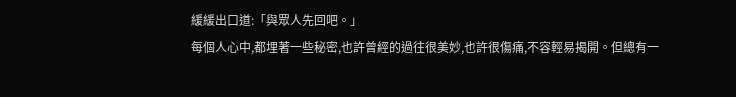緩緩出口道:「與眾人先回吧。」
每個人心中,都埋著一些秘密,也許曾經的過往很美妙,也許很傷痛,不容輕易揭開。但總有一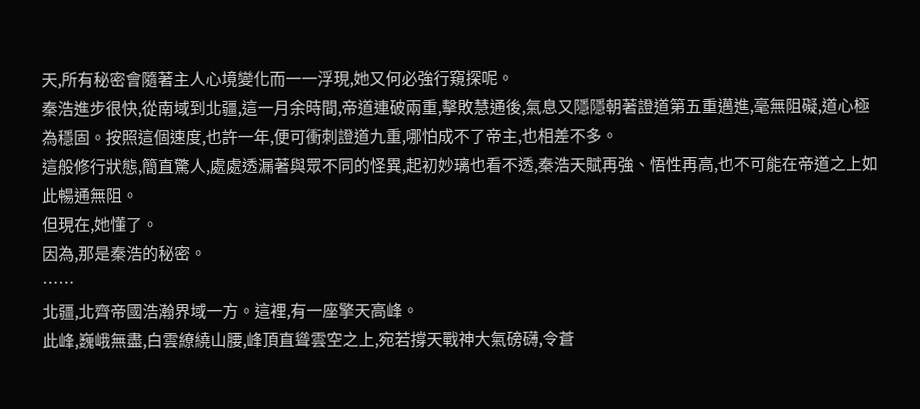天,所有秘密會隨著主人心境變化而一一浮現,她又何必強行窺探呢。
秦浩進步很快,從南域到北疆,這一月余時間,帝道連破兩重,擊敗慧通後,氣息又隱隱朝著證道第五重邁進,毫無阻礙,道心極為穩固。按照這個速度,也許一年,便可衝刺證道九重,哪怕成不了帝主,也相差不多。
這般修行狀態,簡直驚人,處處透漏著與眾不同的怪異,起初妙璃也看不透,秦浩天賦再強、悟性再高,也不可能在帝道之上如此暢通無阻。
但現在,她懂了。
因為,那是秦浩的秘密。
……
北疆,北齊帝國浩瀚界域一方。這裡,有一座擎天高峰。
此峰,巍峨無盡,白雲繚繞山腰,峰頂直聳雲空之上,宛若撐天戰神大氣磅礴,令蒼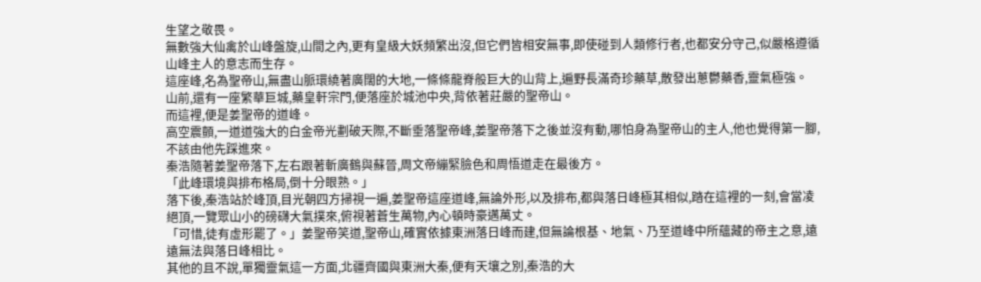生望之敬畏。
無數強大仙禽於山峰盤旋,山間之內,更有皇級大妖頻繁出沒,但它們皆相安無事,即使碰到人類修行者,也都安分守己,似嚴格遵循山峰主人的意志而生存。
這座峰,名為聖帝山,無盡山脈環繞著廣闊的大地,一條條龍脊般巨大的山背上,遍野長滿奇珍藥草,散發出蔥鬱藥香,靈氣極強。
山前,還有一座繁華巨城,藥皇軒宗門,便落座於城池中央,背依著莊嚴的聖帝山。
而這裡,便是姜聖帝的道峰。
高空震顫,一道道強大的白金帝光劃破天際,不斷垂落聖帝峰,姜聖帝落下之後並沒有動,哪怕身為聖帝山的主人,他也覺得第一腳,不該由他先踩進來。
秦浩隨著姜聖帝落下,左右跟著斬廣鶴與蘇晉,周文帝繃緊臉色和周悟道走在最後方。
「此峰環境與排布格局,倒十分眼熟。」
落下後,秦浩站於峰頂,目光朝四方掃視一遍,姜聖帝這座道峰,無論外形,以及排布,都與落日峰極其相似,踏在這裡的一刻,會當凌絕頂,一覽眾山小的磅礴大氣撲來,俯視著蒼生萬物,內心頓時豪邁萬丈。
「可惜,徒有虛形罷了。」姜聖帝笑道,聖帝山,確實依據東洲落日峰而建,但無論根基、地氣、乃至道峰中所蘊藏的帝主之意,遠遠無法與落日峰相比。
其他的且不說,單獨靈氣這一方面,北疆齊國與東洲大秦,便有天壤之別,秦浩的大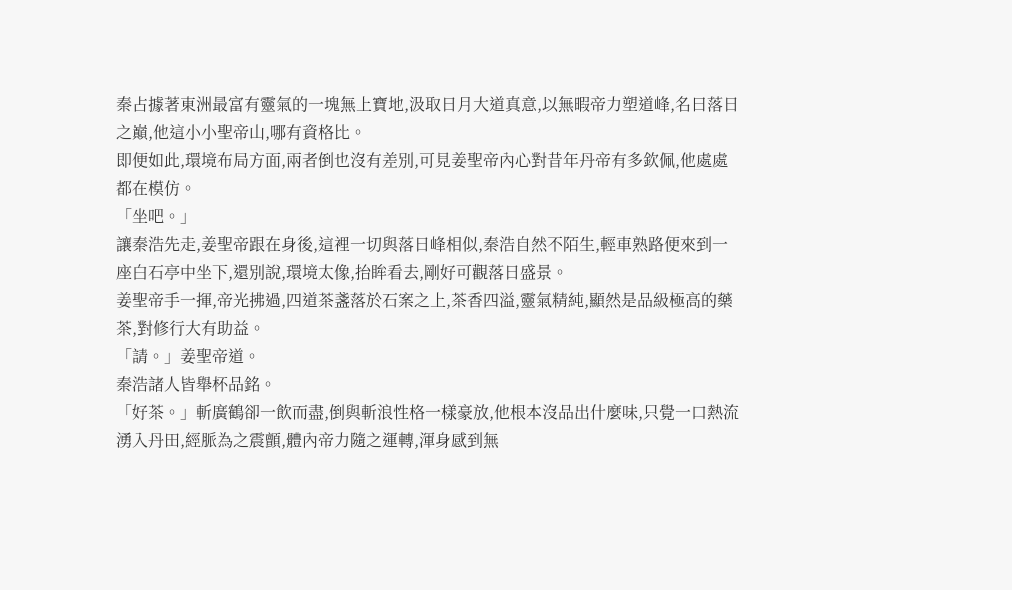秦占據著東洲最富有靈氣的一塊無上寶地,汲取日月大道真意,以無暇帝力塑道峰,名曰落日之巔,他這小小聖帝山,哪有資格比。
即便如此,環境布局方面,兩者倒也沒有差別,可見姜聖帝內心對昔年丹帝有多欽佩,他處處都在模仿。
「坐吧。」
讓秦浩先走,姜聖帝跟在身後,這裡一切與落日峰相似,秦浩自然不陌生,輕車熟路便來到一座白石亭中坐下,還別說,環境太像,抬眸看去,剛好可觀落日盛景。
姜聖帝手一揮,帝光拂過,四道茶盞落於石案之上,茶香四溢,靈氣精純,顯然是品級極高的藥茶,對修行大有助益。
「請。」姜聖帝道。
秦浩諸人皆舉杯品銘。
「好茶。」斬廣鶴卻一飲而盡,倒與斬浪性格一樣豪放,他根本沒品出什麼味,只覺一口熱流湧入丹田,經脈為之震顫,體內帝力隨之運轉,渾身感到無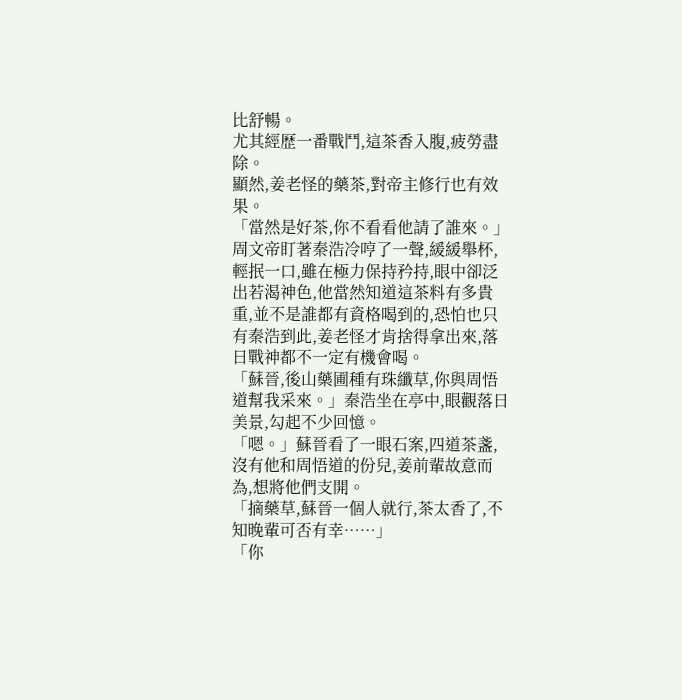比舒暢。
尤其經歷一番戰鬥,這茶香入腹,疲勞盡除。
顯然,姜老怪的藥茶,對帝主修行也有效果。
「當然是好茶,你不看看他請了誰來。」周文帝盯著秦浩冷哼了一聲,緩緩舉杯,輕抿一口,雖在極力保持矜持,眼中卻泛出若渴神色,他當然知道這茶料有多貴重,並不是誰都有資格喝到的,恐怕也只有秦浩到此,姜老怪才肯捨得拿出來,落日戰神都不一定有機會喝。
「蘇晉,後山藥圃種有珠纖草,你與周悟道幫我采來。」秦浩坐在亭中,眼觀落日美景,勾起不少回憶。
「嗯。」蘇晉看了一眼石案,四道茶盞,沒有他和周悟道的份兒,姜前輩故意而為,想將他們支開。
「摘藥草,蘇晉一個人就行,茶太香了,不知晚輩可否有幸……」
「你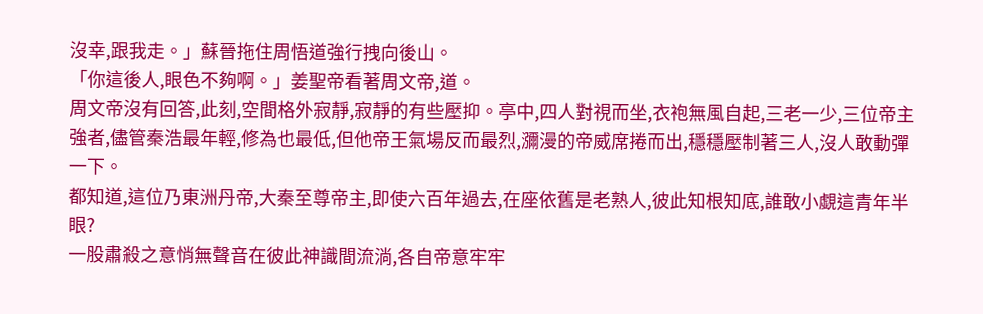沒幸,跟我走。」蘇晉拖住周悟道強行拽向後山。
「你這後人,眼色不夠啊。」姜聖帝看著周文帝,道。
周文帝沒有回答,此刻,空間格外寂靜,寂靜的有些壓抑。亭中,四人對視而坐,衣袍無風自起,三老一少,三位帝主強者,儘管秦浩最年輕,修為也最低,但他帝王氣場反而最烈,瀰漫的帝威席捲而出,穩穩壓制著三人,沒人敢動彈一下。
都知道,這位乃東洲丹帝,大秦至尊帝主,即使六百年過去,在座依舊是老熟人,彼此知根知底,誰敢小覷這青年半眼?
一股肅殺之意悄無聲音在彼此神識間流淌,各自帝意牢牢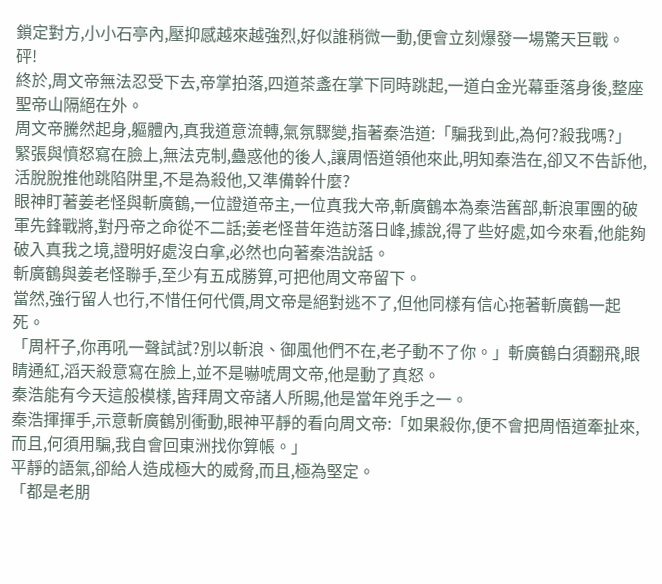鎖定對方,小小石亭內,壓抑感越來越強烈,好似誰稍微一動,便會立刻爆發一場驚天巨戰。
砰!
終於,周文帝無法忍受下去,帝掌拍落,四道茶盞在掌下同時跳起,一道白金光幕垂落身後,整座聖帝山隔絕在外。
周文帝騰然起身,軀體內,真我道意流轉,氣氛驟變,指著秦浩道:「騙我到此,為何?殺我嗎?」
緊張與憤怒寫在臉上,無法克制,蠱惑他的後人,讓周悟道領他來此,明知秦浩在,卻又不告訴他,活脫脫推他跳陷阱里,不是為殺他,又準備幹什麼?
眼神盯著姜老怪與斬廣鶴,一位證道帝主,一位真我大帝,斬廣鶴本為秦浩舊部,斬浪軍團的破軍先鋒戰將,對丹帝之命從不二話;姜老怪昔年造訪落日峰,據說,得了些好處,如今來看,他能夠破入真我之境,證明好處沒白拿,必然也向著秦浩說話。
斬廣鶴與姜老怪聯手,至少有五成勝算,可把他周文帝留下。
當然,強行留人也行,不惜任何代價,周文帝是絕對逃不了,但他同樣有信心拖著斬廣鶴一起死。
「周杆子,你再吼一聲試試?別以斬浪、御風他們不在,老子動不了你。」斬廣鶴白須翻飛,眼睛通紅,滔天殺意寫在臉上,並不是嚇唬周文帝,他是動了真怒。
秦浩能有今天這般模樣,皆拜周文帝諸人所賜,他是當年兇手之一。
秦浩揮揮手,示意斬廣鶴別衝動,眼神平靜的看向周文帝:「如果殺你,便不會把周悟道牽扯來,而且,何須用騙,我自會回東洲找你算帳。」
平靜的語氣,卻給人造成極大的威脅,而且,極為堅定。
「都是老朋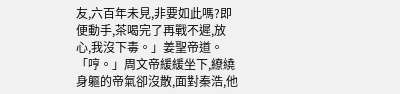友,六百年未見,非要如此嗎?即便動手,茶喝完了再戰不遲,放心,我沒下毒。」姜聖帝道。
「哼。」周文帝緩緩坐下,繚繞身軀的帝氣卻沒散,面對秦浩,他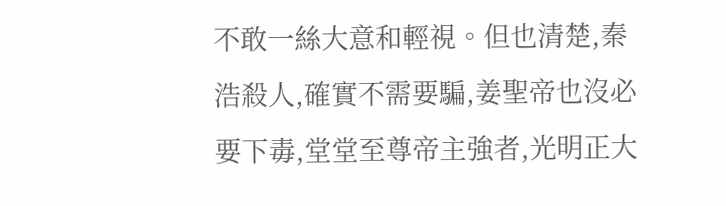不敢一絲大意和輕視。但也清楚,秦浩殺人,確實不需要騙,姜聖帝也沒必要下毒,堂堂至尊帝主強者,光明正大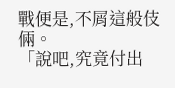戰便是,不屑這般伎倆。
「說吧,究竟付出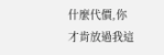什麼代價,你才肯放過我這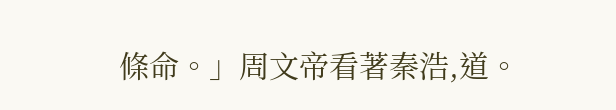條命。」周文帝看著秦浩,道。